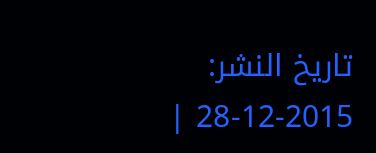تاريخ النشر: 2015-12-28 |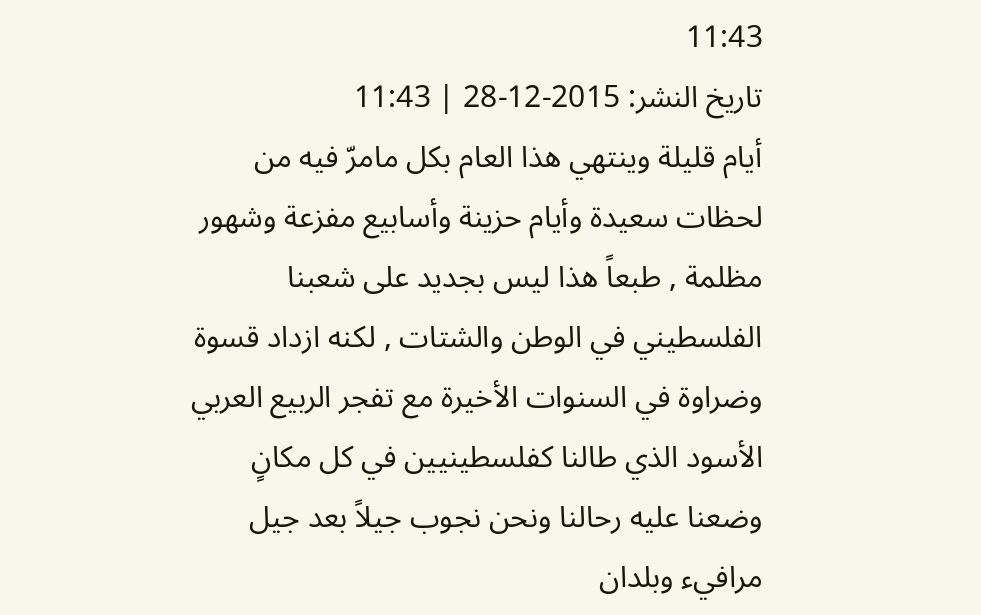11:43
تاريخ النشر: 2015-12-28 | 11:43
أيام قليلة وينتهي هذا العام بكل مامرّ فيه من لحظات سعيدة وأيام حزينة وأسابيع مفزعة وشهور مظلمة , طبعاً هذا ليس بجديد على شعبنا الفلسطيني في الوطن والشتات , لكنه ازداد قسوة وضراوة في السنوات الأخيرة مع تفجر الربيع العربي الأسود الذي طالنا كفلسطينيين في كل مكانٍ وضعنا عليه رحالنا ونحن نجوب جيلاً بعد جيل مرافيء وبلدان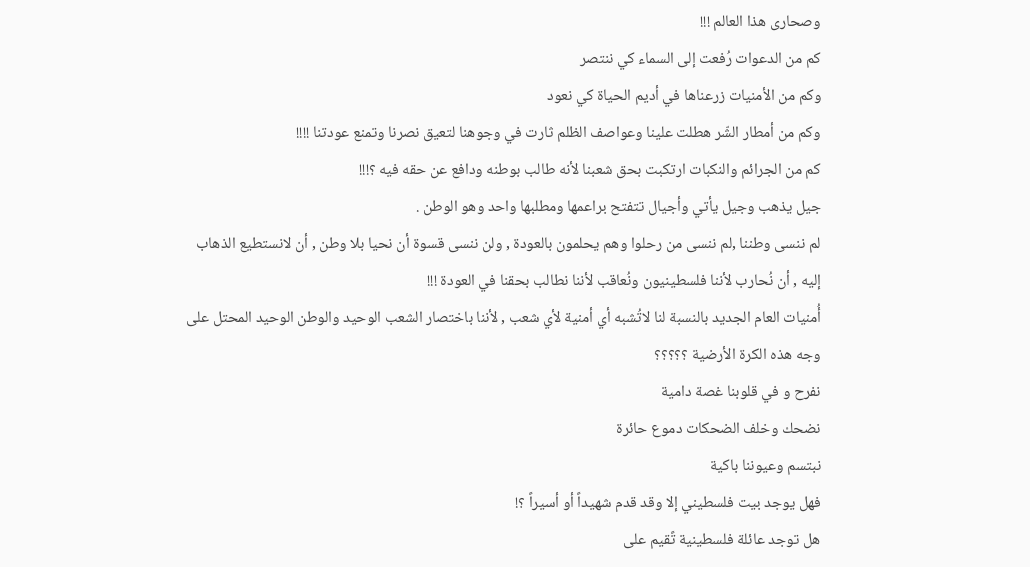وصحارى هذا العالم !!!
كم من الدعوات رُفعت إلى السماء كي ننتصر
وكم من الأمنيات زرعناها في أديم الحياة كي نعود
وكم من أمطار الشّر هطلت علينا وعواصف الظلم ثارت في وجوهنا لتعيق نصرنا وتمنع عودتنا !!!!
كم من الجرائم والنكبات ارتكبت بحق شعبنا لأنه طالب بوطنه ودافع عن حقه فيه ؟!!!
جيل يذهب وجيل يأتي وأجيال تتفتح براعمها ومطلبها واحد وهو الوطن .
لم ننسى وطننا ,لم ننسى من رحلوا وهم يحلمون بالعودة , ولن ننسى قسوة أن نحيا بلا وطن , أن لانستطيع الذهاب إليه , أن نُحارب لأننا فلسطينيون ونُعاقب لأننا نطالب بحقنا في العودة !!!
أُمنيات العام الجديد بالنسبة لنا لاتُشبه أي أمنية لأي شعب , لأننا باختصار الشعب الوحيد والوطن الوحيد المحتل على وجه هذه الكرة الأرضية ؟؟؟؟؟
نفرح و في قلوبنا غصة دامية
نضحك وخلف الضحكات دموع حائرة
نبتسم وعيوننا باكية
فهل يوجد بيت فلسطيني إلا وقد قدم شهيداً أو أسيراً ؟!
هل توجد عائلة فلسطينية تًقيم على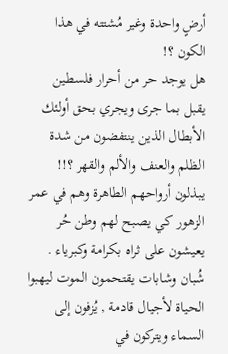أرضٍ واحدة وغير مُشتته في هذا الكون ؟!
هل يوجد حر من أحرار فلسطين يقبل بما جرى ويجري بحق أولئك الأبطال الذين ينتفضون من شدة الظلم والعنف والألم والقهر ؟!!
يبذلون أرواحهم الطاهرة وهم في عمر الزهور كي يصبح لهم وطن حُر يعيشون على ثراه بكرامة وكبرياء .
شُبان وشابات يقتحمون الموت ليهبوا الحياة لأجيال قادمة , يُزفون إلى السماء ويتركون في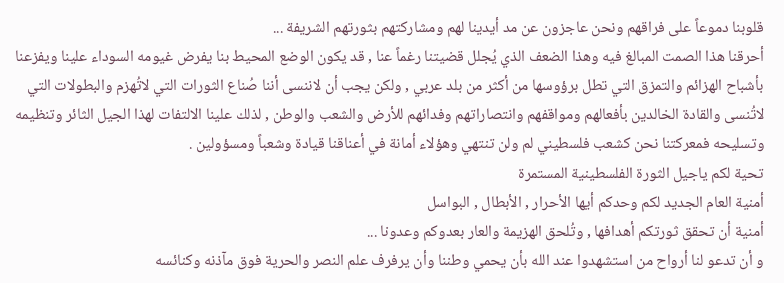قلوبنا دموعاً على فراقهم ونحن عاجزون عن مد أيدينا لهم ومشاركتهم بثورتهم الشريفة ...
أحرقنا هذا الصمت المبالغ فيه وهذا الضعف الذي يُجلل قضيتنا رغماً عنا , قد يكون الوضع المحيط بنا يفرض غيومه السوداء علينا ويفزعنا بأشباح الهزائم والتمزق التي تطل برؤوسها من أكثر من بلد عربي , ولكن يجب أن لاننسى أننا صُناع الثورات التي لاتُهزم والبطولات التي لاتُنسى والقادة الخالدين بأفعالهم ومواقفهم وانتصاراتهم وفدائهم للأرض والشعب والوطن , لذلك علينا الالتفات لهذا الجيل الثائر وتنظيمه وتسليحه فمعركتنا نحن كشعب فلسطيني لم ولن تنتهي وهؤلاء أمانة في أعناقنا قيادة وشعباً ومسؤولين .
تحية لكم ياجيل الثورة الفلسطينية المستمرة
أمنية العام الجديد لكم وحدكم أيها الأحرار , الأبطال , البواسل
أمنية أن تحقق ثورتكم أهدافها , وتُلحق الهزيمة والعار بعدوكم وعدونا ...
و أن تدعو لنا أرواح من استشهدوا عند الله بأن يحمي وطننا وأن يرفرف علم النصر والحرية فوق مآذنه وكنائسه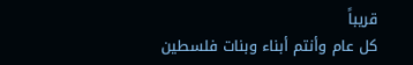قريباً
كل عام وأنتم أبناء وبنات فلسطين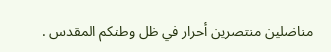مناضلين منتصرين أحرار في ظل وطنكم المقدس .